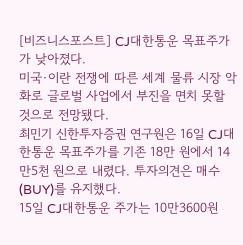[비즈니스포스트] CJ대한통운 목표주가가 낮아졌다.
미국·이란 전쟁에 따른 세계 물류 시장 악화로 글로벌 사업에서 부진을 면치 못할 것으로 전망됐다.
최민기 신한투자증권 연구원은 16일 CJ대한통운 목표주가를 기존 18만 원에서 14만5천 원으로 내렸다. 투자의견은 매수(BUY)를 유지했다.
15일 CJ대한통운 주가는 10만3600원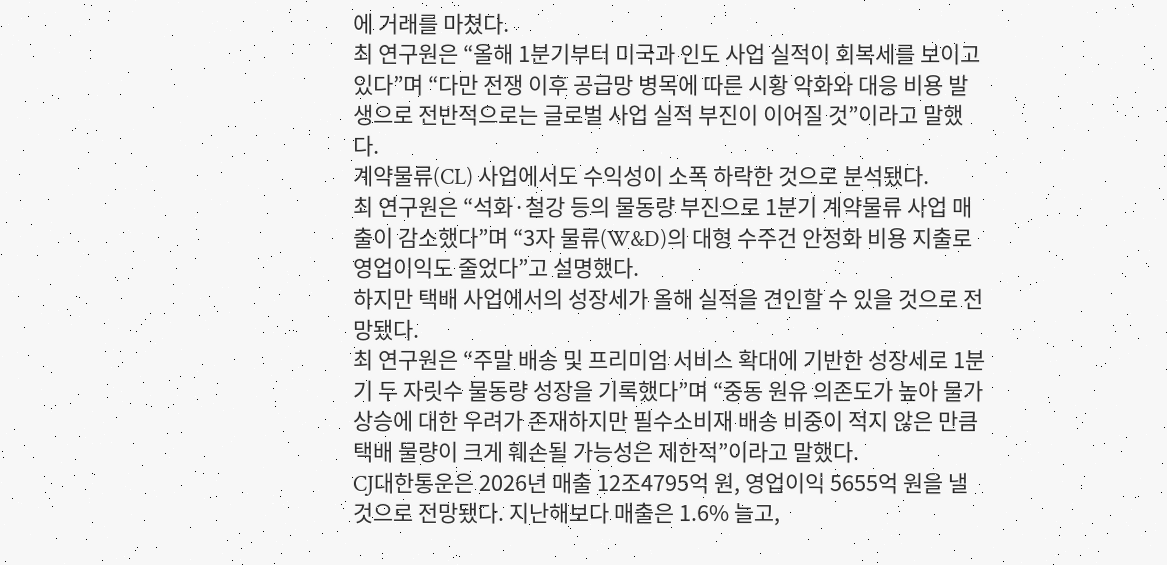에 거래를 마쳤다.
최 연구원은 “올해 1분기부터 미국과 인도 사업 실적이 회복세를 보이고 있다”며 “다만 전쟁 이후 공급망 병목에 따른 시황 악화와 대응 비용 발생으로 전반적으로는 글로벌 사업 실적 부진이 이어질 것”이라고 말했다.
계약물류(CL) 사업에서도 수익성이 소폭 하락한 것으로 분석됐다.
최 연구원은 “석화·철강 등의 물동량 부진으로 1분기 계약물류 사업 매출이 감소했다”며 “3자 물류(W&D)의 대형 수주건 안정화 비용 지출로 영업이익도 줄었다”고 설명했다.
하지만 택배 사업에서의 성장세가 올해 실적을 견인할 수 있을 것으로 전망됐다.
최 연구원은 “주말 배송 및 프리미엄 서비스 확대에 기반한 성장세로 1분기 두 자릿수 물동량 성장을 기록했다”며 “중동 원유 의존도가 높아 물가 상승에 대한 우려가 존재하지만 필수소비재 배송 비중이 적지 않은 만큼 택배 물량이 크게 훼손될 가능성은 제한적”이라고 말했다.
CJ대한통운은 2026년 매출 12조4795억 원, 영업이익 5655억 원을 낼 것으로 전망됐다. 지난해보다 매출은 1.6% 늘고,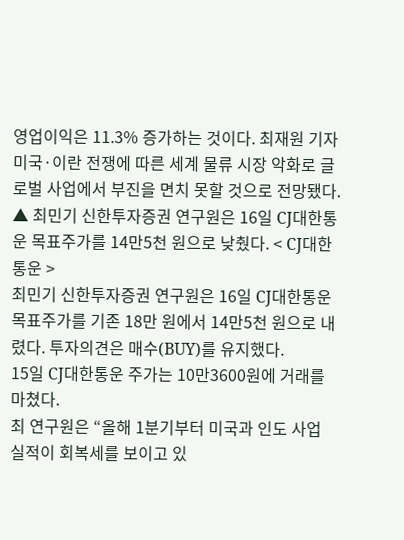영업이익은 11.3% 증가하는 것이다. 최재원 기자
미국·이란 전쟁에 따른 세계 물류 시장 악화로 글로벌 사업에서 부진을 면치 못할 것으로 전망됐다.
▲ 최민기 신한투자증권 연구원은 16일 CJ대한통운 목표주가를 14만5천 원으로 낮췄다. < CJ대한통운 >
최민기 신한투자증권 연구원은 16일 CJ대한통운 목표주가를 기존 18만 원에서 14만5천 원으로 내렸다. 투자의견은 매수(BUY)를 유지했다.
15일 CJ대한통운 주가는 10만3600원에 거래를 마쳤다.
최 연구원은 “올해 1분기부터 미국과 인도 사업 실적이 회복세를 보이고 있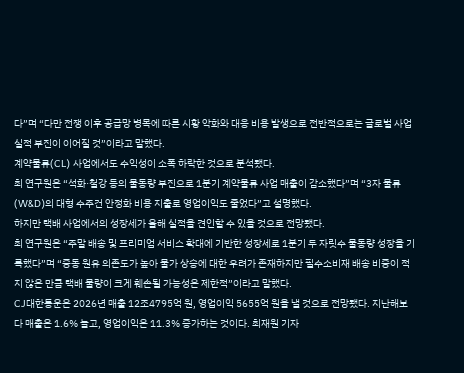다”며 “다만 전쟁 이후 공급망 병목에 따른 시황 악화와 대응 비용 발생으로 전반적으로는 글로벌 사업 실적 부진이 이어질 것”이라고 말했다.
계약물류(CL) 사업에서도 수익성이 소폭 하락한 것으로 분석됐다.
최 연구원은 “석화·철강 등의 물동량 부진으로 1분기 계약물류 사업 매출이 감소했다”며 “3자 물류(W&D)의 대형 수주건 안정화 비용 지출로 영업이익도 줄었다”고 설명했다.
하지만 택배 사업에서의 성장세가 올해 실적을 견인할 수 있을 것으로 전망됐다.
최 연구원은 “주말 배송 및 프리미엄 서비스 확대에 기반한 성장세로 1분기 두 자릿수 물동량 성장을 기록했다”며 “중동 원유 의존도가 높아 물가 상승에 대한 우려가 존재하지만 필수소비재 배송 비중이 적지 않은 만큼 택배 물량이 크게 훼손될 가능성은 제한적”이라고 말했다.
CJ대한통운은 2026년 매출 12조4795억 원, 영업이익 5655억 원을 낼 것으로 전망됐다. 지난해보다 매출은 1.6% 늘고, 영업이익은 11.3% 증가하는 것이다. 최재원 기자